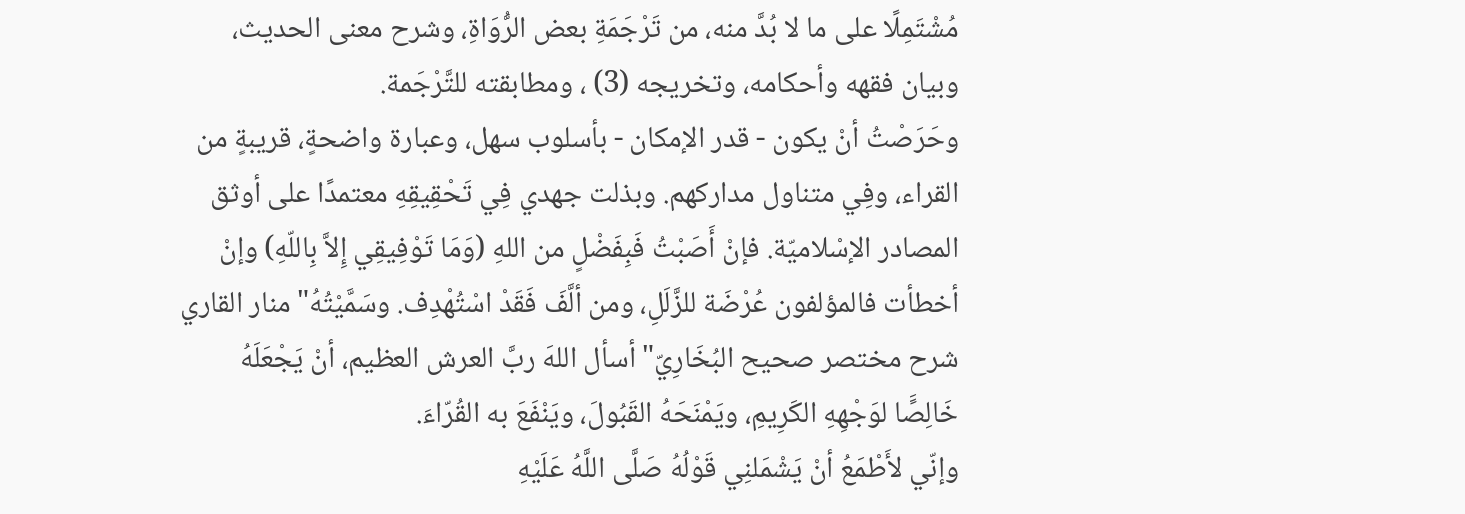مُشْتَمِلًا على ما لا بُدَّ منه، من تَرْجَمَةِ بعض الرُّوَاةِ، وشرح معنى الحديث، وبيان فقهه وأحكامه، وتخريجه (3) ، ومطابقته للتَّرْجَمة.
وحَرَصْتُ أنْ يكون - قدر الإمكان - بأسلوب سهل، وعبارة واضحةٍ، قريبةٍ من القراء، وفِي متناول مداركهم. وبذلت جهدي فِي تَحْقِيقِهِ معتمدًا على أوثق المصادر الإسْلاميّة. فإنْ أَصَبْتُ فَبِفَضْلٍ من اللهِ (وَمَا تَوْفِيقِي إِلاَّ بِاللّهِ) وإنْ أخطأت فالمؤلفون عُرْضَة للزَّلَلِ، ومن ألَّفَ فَقَدْ اسْتُهْدِف. وسَمَّيْتُهُ"منار القاري شرح مختصر صحيح البُخَارِيّ"أسأل اللهَ ربَّ العرش العظيم، أنْ يَجْعَلَهُ خَالِصًَا لوَجْهِهِ الكَرِيمِ، ويَمْنَحَهُ القَبُولَ، ويَنْفَعَ به القُرّاءَ.
وإنّي لأَطْمَعُ أنْ يَشْمَلنِي قَوْلُهُ صَلَّى اللَّهُ عَلَيْهِ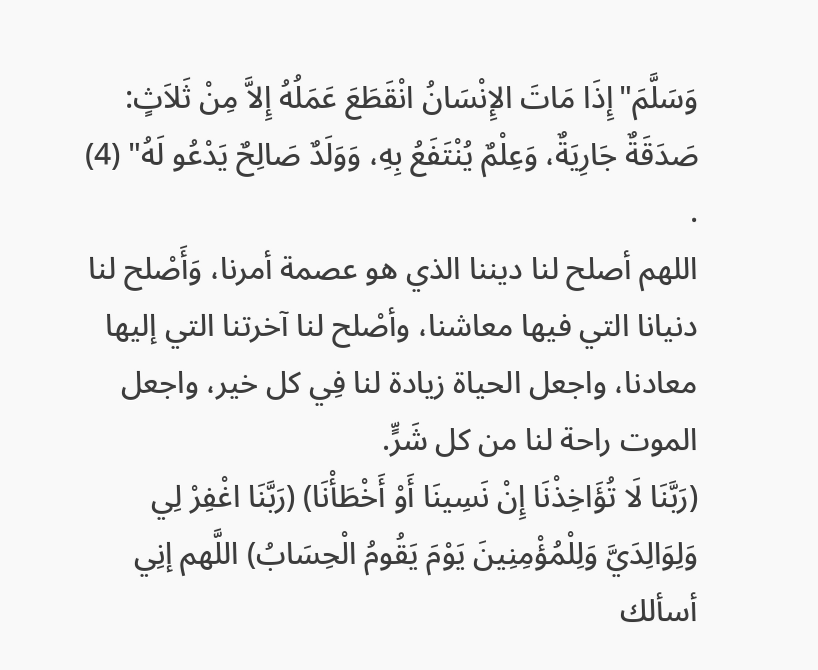وَسَلَّمَ"إِذَا مَاتَ الإِنْسَانُ انْقَطَعَ عَمَلُهُ إِلاَّ مِنْ ثَلاَثٍ: صَدَقَةٌ جَارِيَةٌ، وَعِلْمٌ يُنْتَفَعُ بِهِ، وَوَلَدٌ صَالِحٌ يَدْعُو لَهُ" (4) .
اللهم أصلح لنا ديننا الذي هو عصمة أمرنا، وَأَصْلح لنا دنيانا التي فيها معاشنا، وأصْلح لنا آخرتنا التي إليها معادنا، واجعل الحياة زيادة لنا فِي كل خير، واجعل الموت راحة لنا من كل شَرٍّ.
(رَبَّنَا لَا تُؤَاخِذْنَا إِنْ نَسِينَا أَوْ أَخْطَأْنَا) (رَبَّنَا اغْفِرْ لِي وَلِوَالِدَيَّ وَلِلْمُؤْمِنِينَ يَوْمَ يَقُومُ الْحِسَابُ) اللَّهم إنِي أسألك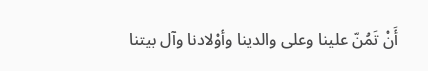أَنْ تَمُنّ علينا وعلى والدينا وأوْلادنا وآل بيتنا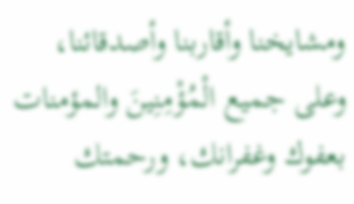ومشايخنا وأقاربنا وأصدقائنا، وعلى جميع الْمُؤْمِنِينَ والمؤمنات بعفوك وغفرانك، ورحمتك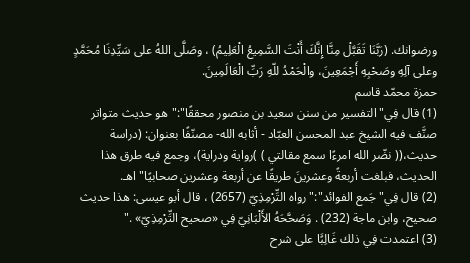ورضوانك. (رَبَّنَا تَقَبَّلْ مِنَّا إِنَّكَ أَنْتَ السَّمِيعُ الْعَلِيمُ) ، وصَلَّى اللهُ على سَيِّدِنَا مُحَمَّدٍ وعلى آلِهِ وصَحْبِهِ أَجْمَعِينَ، والْحَمْدُ للّهِ رَبِّ الْعَالَمِينَ.
حمزة محمّد قاسم
(1) قال فِي"التفسير من سنن سعيد بن منصور محققًا":"هو حديث متواتر صنَّف فيه الشيخ عبد المحسن العبّاد - أثابه الله- مصنّفًا بعنوان: (دراسة حديث،(( نضّر الله امرءًا سمع مقالتي ) )رواية ودراية)، وجمع فيه طرق هذا الحديث، فبلغت أربعةً وعشرينَ طريقًا عن أربعة وعشرين صحابيًا"اهـ.
(2) قال فِي"جَمع الفوائد":"رواه التِّرْمِذِيّ (2657) ، قال أبو عيسى: هذا حديث صحيح، وابن ماجة (232) . وَصَحَّحَهُ الأَلْبَانِيّ فِي «صحيح التِّرْمِذِيّ» ."
(3) اعتمدت فِي ذلك غَالِبًَا على شرح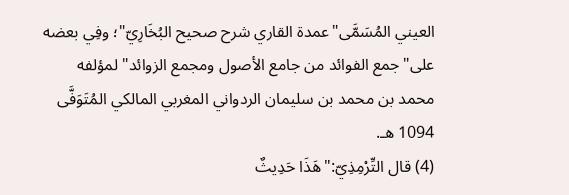العيني المُسَمَّى"عمدة القاري شرح صحيح البُخَارِيّ"؛ وفِي بعضه على"جمع الفوائد من جامع الأصول ومجمع الزوائد"لمؤلفه محمد بن محمد بن سليمان الردواني المغربي المالكي المُتَوَفَّى 1094 هـ.
(4) قال التِّرْمِذِيّ:"هَذَا حَدِيثٌ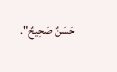حَسَنٌ صَحِيحٌ".